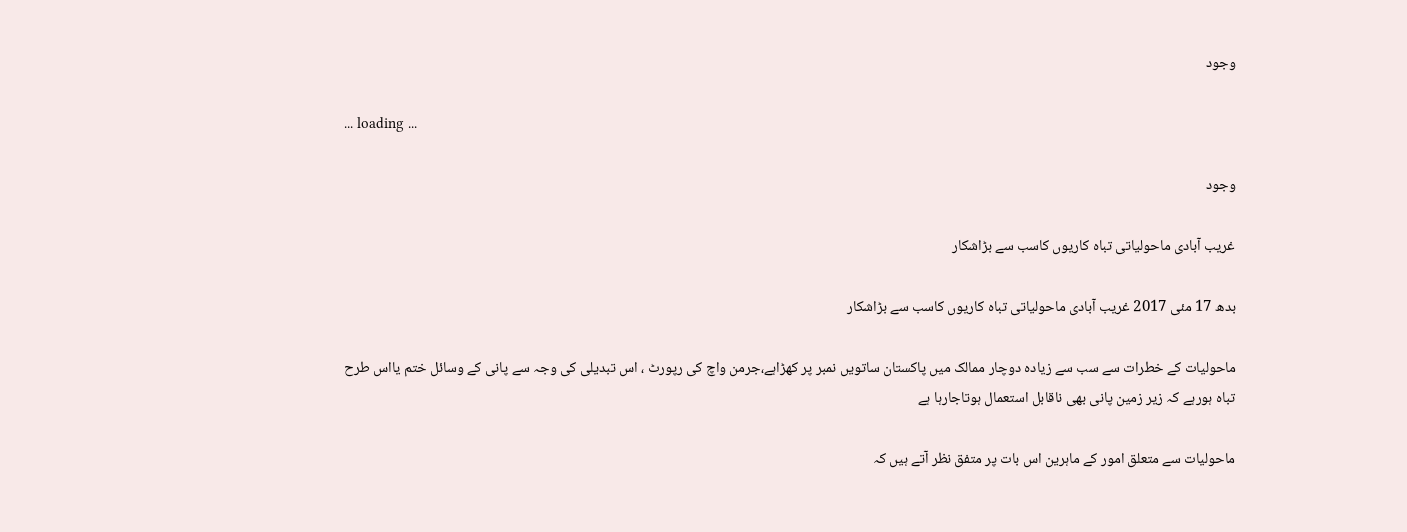وجود

... loading ...

وجود

غریب آبادی ماحولیاتی تباہ کاریوں کاسب سے بڑاشکار

بدھ 17 مئی 2017 غریب آبادی ماحولیاتی تباہ کاریوں کاسب سے بڑاشکار

ماحولیات کے خطرات سے سب سے زیادہ دوچار ممالک میں پاکستان ساتویں نمبر پر کھڑاہے،جرمن واچ کی رپورٹ ، اس تبدیلی کی وجہ سے پانی کے وسائل ختم یااس طرح تباہ ہورہے کہ زیر زمین پانی بھی ناقابل استعمال ہوتاجارہا ہے

ماحولیات سے متعلق امور کے ماہرین اس بات پر متفق نظر آتے ہیں کہ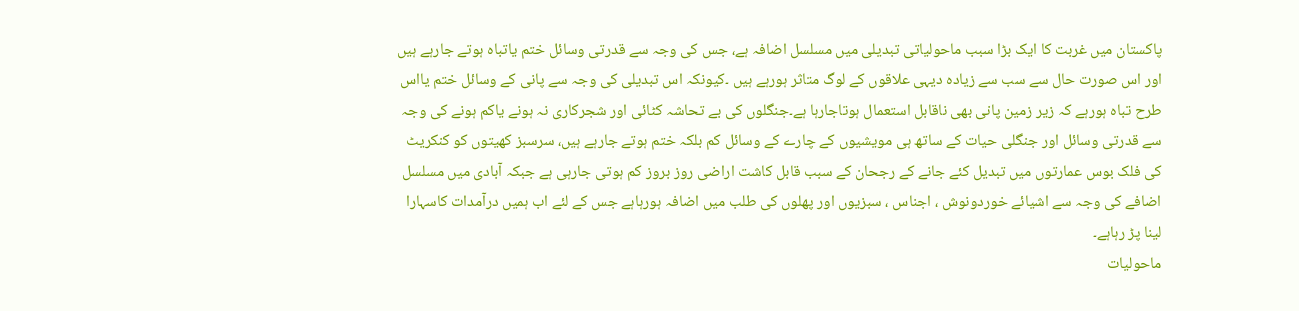پاکستان میں غربت کا ایک بڑا سبب ماحولیاتی تبدیلی میں مسلسل اضافہ ہے، جس کی وجہ سے قدرتی وسائل ختم یاتباہ ہوتے جارہے ہیں اور اس صورت حال سے سب سے زیادہ دیہی علاقوں کے لوگ متاثر ہورہے ہیں ۔کیونکہ اس تبدیلی کی وجہ سے پانی کے وسائل ختم یااس طرح تباہ ہورہے کہ زیر زمین پانی بھی ناقابل استعمال ہوتاجارہا ہے۔جنگلوں کی بے تحاشہ کٹائی اور شجرکاری نہ ہونے یاکم ہونے کی وجہ سے قدرتی وسائل اور جنگلی حیات کے ساتھ ہی مویشیوں کے چارے کے وسائل کم بلکہ ختم ہوتے جارہے ہیں، سرسبز کھیتوں کو کنکریٹ کی فلک بوس عمارتوں میں تبدیل کئے جانے کے رجحان کے سبب قابل کاشت اراضی روز بروز کم ہوتی جارہی ہے جبکہ آبادی میں مسلسل اضافے کی وجہ سے اشیائے خوردونوش ، اجناس ، سبزیوں اور پھلوں کی طلب میں اضافہ ہورہاہے جس کے لئے اب ہمیں درآمدات کاسہارا لینا پڑ رہاہے۔
ماحولیات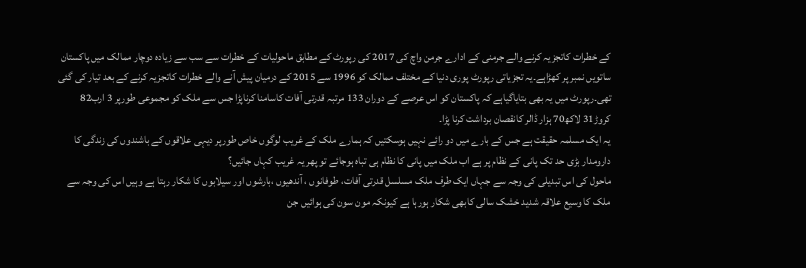کے خطرات کاتجزیہ کرنے والے جرمنی کے ادارے جرمن واچ کی 2017 کی رپورٹ کے مطابق ماحولیات کے خطرات سے سب سے زیادہ دوچار ممالک میں پاکستان ساتویں نمبر پر کھڑاہے۔یہ تجزیاتی رپورٹ پوری دنیا کے مختلف ممالک کو 1996 سے 2015 کے درمیان پیش آنے والے خطرات کاتجزیہ کرنے کے بعد تیار کی گئی تھی۔رپورٹ میں یہ بھی بتایاگیاہے کہ پاکستان کو اس عرصے کے دوران 133 مرتبہ قدرتی آفات کاسامنا کرناپڑا جس سے ملک کو مجموعی طورپر 3 ارب82 کروڑ31 لاکھ70 ہزار ڈالر کانقصان برداشت کرنا پڑا۔
یہ ایک مسلمہ حقیقت ہے جس کے بارے میں دو رائے نہیں ہوسکتیں کہ ہمارے ملک کے غریب لوگوں خاص طورپر دیہی علاقوں کے باشندوں کی زندگی کا دارومدار بڑی حد تک پانی کے نظام پر ہے اب ملک میں پانی کا نظام ہی تباہ ہوجائے تو پھر یہ غریب کہاں جائیں؟
ماحول کی اس تبدیلی کی وجہ سے جہاں ایک طرف ملک مسلسل قدرتی آفات، طوفانوں ، آندھیوں ،بارشوں اور سیلابوں کا شکار رہتا ہے وہیں اس کی وجہ سے ملک کا وسیع علاقہ شدید خشک سالی کابھی شکار ہورہا ہے کیونکہ مون سون کی ہوائیں جن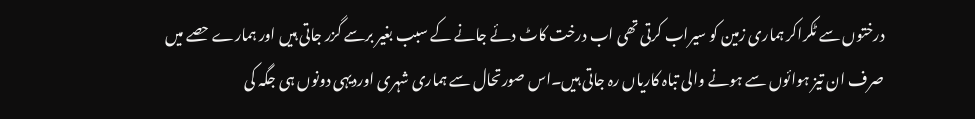درختوں سے ٹکراکر ہماری زمین کو سیراب کرتی تھی اب درخت کاٹ دئے جانے کے سبب بغیر برسے گزر جاتی ہیں اور ہمارے حصے میں صرف ان تیز ہوائوں سے ہونے والی تباہ کاریاں رہ جاتی ہیں۔اس صورتحال سے ہماری شہری اوردیہی دونوں ہی جگہ کی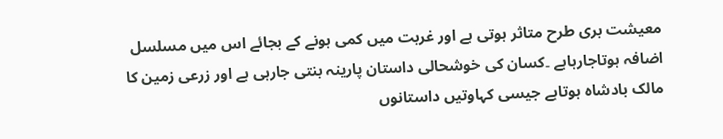معیشت بری طرح متاثر ہوتی ہے اور غربت میں کمی ہونے کے بجائے اس میں مسلسل اضافہ ہوتاجارہاہے ۔کسان کی خوشحالی داستان پارینہ بنتی جارہی ہے اور زرعی زمین کا مالک بادشاہ ہوتاہے جیسی کہاوتیں داستانوں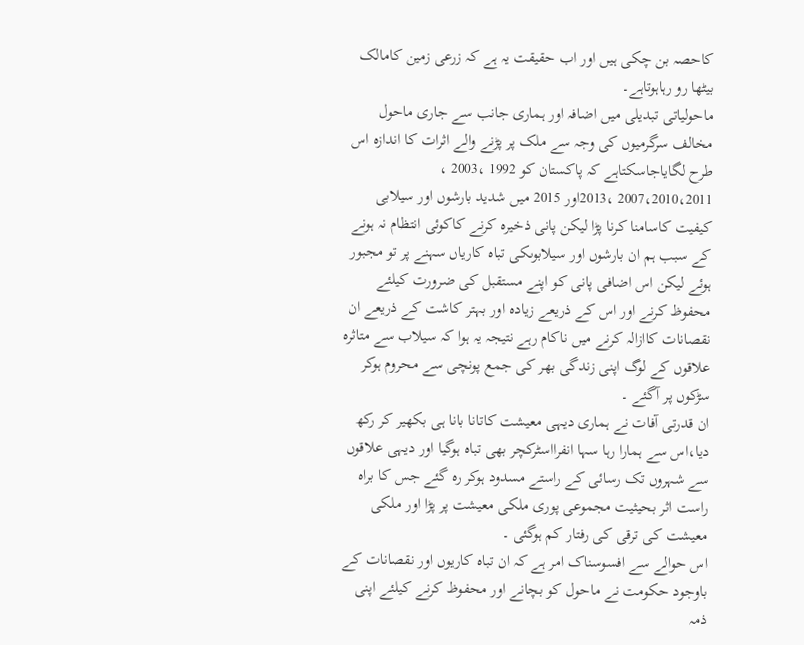کاحصہ بن چکی ہیں اور اب حقیقت یہ ہے کہ زرعی زمین کامالک بیٹھا رو رہاہوتاہے۔
ماحولیاتی تبدیلی میں اضافہ اور ہماری جانب سے جاری ماحول مخالف سرگرمیوں کی وجہ سے ملک پر پڑنے والے اثرات کا اندازہ اس طرح لگایاجاسکتاہے کہ پاکستان کو 1992 ،2003 ، 2007،2010،2011 ،2013اور 2015 میں شدید بارشوں اور سیلابی کیفیت کاسامنا کرنا پڑا لیکن پانی ذخیرہ کرنے کاکوئی انتظام نہ ہونے کے سبب ہم ان بارشوں اور سیلابوںکی تباہ کاریاں سہنے پر تو مجبور ہوئے لیکن اس اضافی پانی کو اپنے مستقبل کی ضرورت کیلئے محفوظ کرنے اور اس کے ذریعے زیادہ اور بہتر کاشت کے ذریعے ان نقصانات کاازالہ کرنے میں ناکام رہے نتیجہ یہ ہوا کہ سیلاب سے متاثرہ علاقوں کے لوگ اپنی زندگی بھر کی جمع پونچی سے محروم ہوکر سڑکوں پر آگئے ۔
ان قدرتی آفات نے ہماری دیہی معیشت کاتانا بانا ہی بکھیر کر رکھ دیا،اس سے ہمارا رہا سہا انفرااسٹرکچر بھی تباہ ہوگیا اور دیہی علاقوں سے شہروں تک رسائی کے راستے مسدود ہوکر رہ گئے جس کا براہ راست اثر بحیثیت مجموعی پوری ملکی معیشت پر پڑا اور ملکی معیشت کی ترقی کی رفتار کم ہوگئی ۔
اس حوالے سے افسوسناک امر ہے کہ ان تباہ کاریوں اور نقصانات کے باوجود حکومت نے ماحول کو بچانے اور محفوظ کرنے کیلئے اپنی ذمہ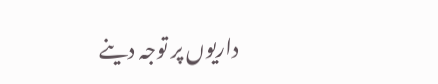داریوں پر توجہ دینے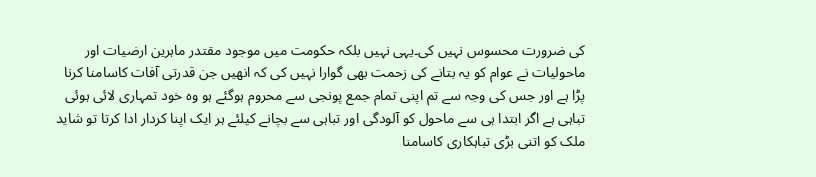کی ضرورت محسوس نہیں کی۔یہی نہیں بلکہ حکومت میں موجود مقتدر ماہرین ارضیات اور ماحولیات نے عوام کو یہ بتانے کی زحمت بھی گوارا نہیں کی کہ انھیں جن قدرتی آفات کاسامنا کرنا پڑا ہے اور جس کی وجہ سے تم اپنی تمام جمع پونجی سے محروم ہوگئے ہو وہ خود تمہاری لائی ہوئی تباہی ہے اگر ابتدا ہی سے ماحول کو آلودگی اور تباہی سے بچانے کیلئے ہر ایک اپنا کردار ادا کرتا تو شاید ملک کو اتنی بڑی تباہکاری کاسامنا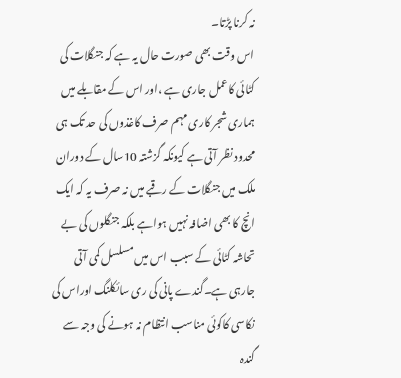نہ کرنا پڑتا۔
اس وقت بھی صورت حال یہ ہے کہ جنگلات کی کٹائی کاعمل جاری ہے ،اور اس کے مقابلے میں ہماری شجر کاری مہم صرف کاغذوں کی حد تک ہی محدود نظر آتی ہے کیونکہ گزشتہ 10سال کے دوران ملک میں جنگلات کے رقبے میں نہ صرف یہ کہ ایک انچ کا بھی اضافہ نہیں ہواہے بلکہ جنگلوں کی بے تحاشہ کٹائی کے سبب اس میں مسلسل کمی آتی جارہی ہے۔گندے پانی کی ری سائکلنگ اوراس کی نکاسی کاکوئی مناسب انتظام نہ ہونے کی وجہ سے گندہ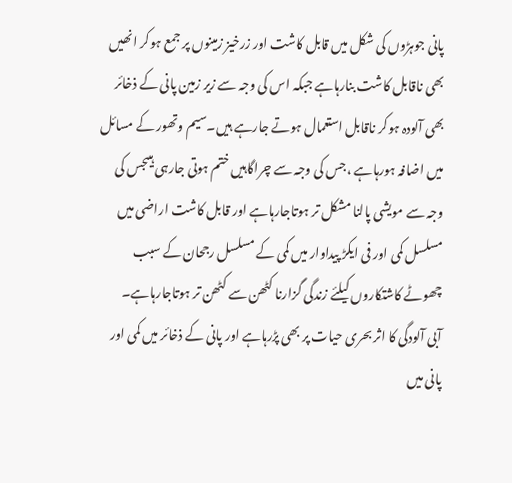پانی جوہڑوں کی شکل میں قابل کاشت اور زرخیز زمینوں پر جمع ہوکر انھیں بھی ناقابل کاشت بنارہاہے جبکہ اس کی وجہ سے زیر زمین پانی کے ذخائر بھی آلودہ ہوکر ناقابل استعمال ہوتے جارہے ہیں۔سیم وتھور کے مسائل میں اضافہ ہورہاہے ،جس کی وجہ سے چراگاہیں ختم ہوتی جارہی ہیںجس کی وجہ سے مویشی پالنا مشکل تر ہوتاجارہاہے اور قابل کاشت اراضی میں مسلسل کمی اور فی ایکڑ پیداوار میں کمی کے مسلسل رجحان کے سبب چھوٹے کاشتکاروں کیلئے زندگی گزارنا کٹھن سے کٹھن تر ہوتاجارہاہے۔
آبی آلودگی کا اثر بحری حیات پر بھی پڑرہاہے اور پانی کے ذخائر میں کمی اور پانی میں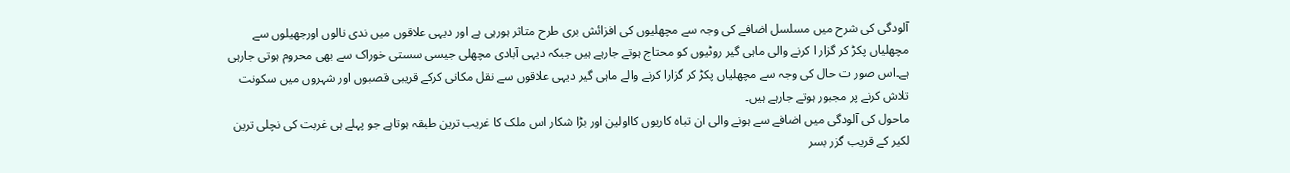آلودگی کی شرح میں مسلسل اضافے کی وجہ سے مچھلیوں کی افزائش بری طرح متاثر ہورہی ہے اور دیہی علاقوں میں ندی نالوں اورجھیلوں سے مچھلیاں پکڑ کر گزار ا کرنے والی ماہی گیر روٹیوں کو محتاج ہوتے جارہے ہیں جبکہ دیہی آبادی مچھلی جیسی سستی خوراک سے بھی محروم ہوتی جارہی ہے۔اس صور ت حال کی وجہ سے مچھلیاں پکڑ کر گزارا کرنے والے ماہی گیر دیہی علاقوں سے نقل مکانی کرکے قریبی قصبوں اور شہروں میں سکونت تلاش کرنے پر مجبور ہوتے جارہے ہیں۔
ماحول کی آلودگی میں اضافے سے ہونے والی ان تباہ کاریوں کااولین اور بڑا شکار اس ملک کا غریب ترین طبقہ ہوتاہے جو پہلے ہی غربت کی نچلی ترین لکیر کے قریب گزر بسر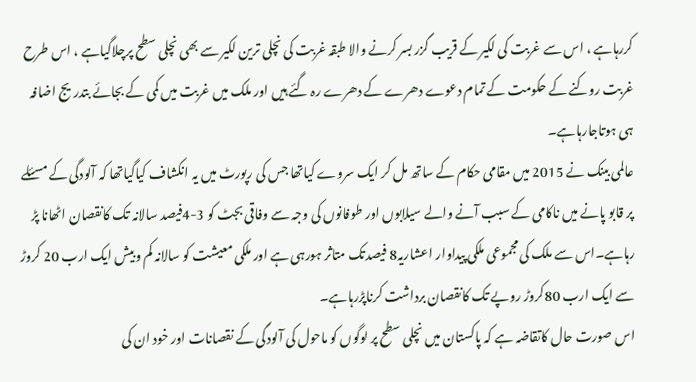کررہاہے ، اس سے غربت کی لکیر کے قریب گزر بسر کرنے والا طبقہ غربت کی نچلی ترین لکیر سے بھی نچلی سطح پرچلاگیاہے ، اس طرح غربت روکنے کے حکومت کے تمام دعوے دھرے کے دھرے رہ گئے ہیں اور ملک میں غربت میں کمی کے بجائے بتدریج اضافہ ہی ہوتاجارہاہے۔
عالمی بینک نے 2015 میں مقامی حکام کے ساتھ مل کر ایک سروے کیاتھا جس کی رپورٹ میں یہ انکشاف کیاگیاتھا کہ آلودگی کے مسئلے پر قابو پانے میں ناکامی کے سبب آنے والے سیلابوں اور طوفانوں کی وجہ سے وفاقی بجٹ کو 3-4فیصد سالانہ تک کانقصان اٹھانا پڑ رہاہے۔اس سے ملک کی مجموعی ملکی پیداوار اعشاریہ8 فیصدتک متاثر ہورہی ہے اور ملکی معیشت کو سالانہ کم وبیش ایک ارب 20 کروڑ سے ایک ارب 80کروڑ روپے تک کانقصان برداشت کرناپڑرہاہے۔
اس صورت حال کاتقاضہ ہے کہ پاکستان میں نچلی سطح پر لوگوں کو ماحول کی آلودگی کے نقصانات اور خود ان کی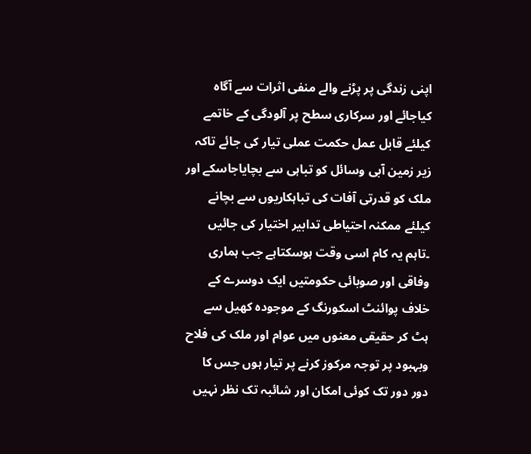اپنی زندگی پر پڑنے والے منفی اثرات سے آگاہ کیاجائے اور سرکاری سطح پر آلودگی کے خاتمے کیلئے قابل عمل حکمت عملی تیار کی جائے تاکہ زیر زمین آبی وسائل کو تباہی سے بچایاجاسکے اور ملک کو قدرتی آفات کی تباہکاریوں سے بچانے کیلئے ممکنہ احتیاطی تدابیر اختیار کی جائیں ۔تاہم یہ کام اسی وقت ہوسکتاہے جب ہماری وفاقی اور صوبائی حکومتیں ایک دوسرے کے خلاف پوائنٹ اسکورنگ کے موجودہ کھیل سے ہٹ کر حقیقی معنوں میں عوام اور ملک کی فلاح وبہبود پر توجہ مرکوز کرنے پر تیار ہوں جس کا دور دور تک کوئی امکان اور شائبہ تک نظر نہیں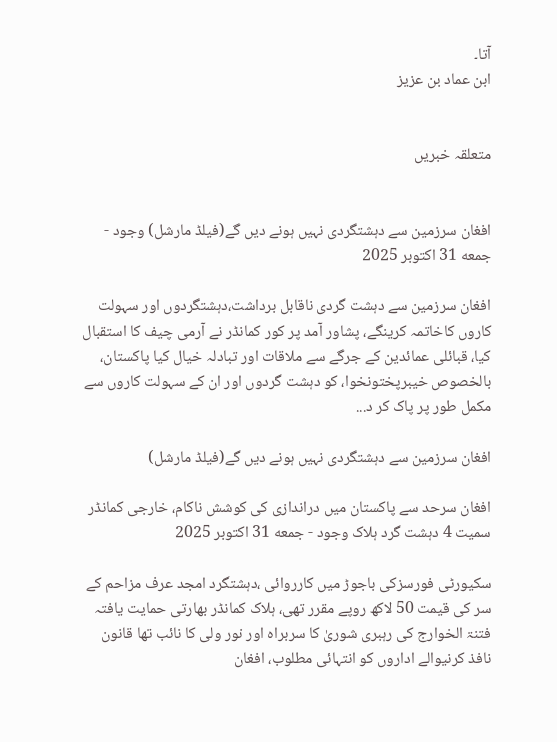آتا۔
ابن عماد بن عزیز


متعلقہ خبریں


افغان سرزمین سے دہشتگردی نہیں ہونے دیں گے(فیلڈ مارشل) وجود - جمعه 31 اکتوبر 2025

افغان سرزمین سے دہشت گردی ناقابل برداشت،دہشتگردوں اور سہولت کاروں کاخاتمہ کرینگے، پشاور آمد پر کور کمانڈر نے آرمی چیف کا استقبال کیا، قبائلی عمائدین کے جرگے سے ملاقات اور تبادلہ خیال کیا پاکستان، بالخصوص خیبرپختونخوا، کو دہشت گردوں اور ان کے سہولت کاروں سے مکمل طور پر پاک کر د...

افغان سرزمین سے دہشتگردی نہیں ہونے دیں گے(فیلڈ مارشل)

افغان سرحد سے پاکستان میں دراندازی کی کوشش ناکام، خارجی کمانڈر سمیت 4 دہشت گرد ہلاک وجود - جمعه 31 اکتوبر 2025

سکیورٹی فورسزکی باجوڑ میں کارروائی ،دہشتگرد امجد عرف مزاحم کے سر کی قیمت 50 لاکھ روپے مقرر تھی، ہلاک کمانڈر بھارتی حمایت یافتہ فتنۃ الخوارج کی رہبری شوریٰ کا سربراہ اور نور ولی کا نائب تھا قانون نافذ کرنیوالے اداروں کو انتہائی مطلوب، افغان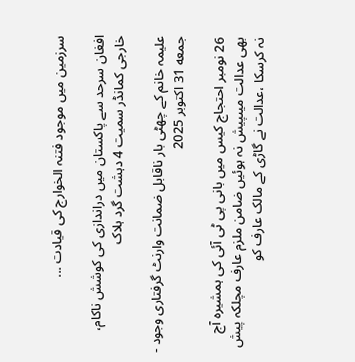سرزمین میں موجود فتنہ الخوارج کی قیادت ...

افغان سرحد سے پاکستان میں دراندازی کی کوشش ناکام، خارجی کمانڈر سمیت 4 دہشت گرد ہلاک

علیمہ خانم کے چھٹی بار ناقابل ضمانت وارنٹ گرفتاری وجود - جمعه 31 اکتوبر 2025

26 نومبر احتجاج کیس میں بانی پی ٹی آئی کی ہمشیرہ آج بھی عدالت میںپیش نہ ہوئیں ضامن ملزم عارف مچلکہ پیش نہ کرسکا ،عدالت نے گاڑی کے مالک عارف کو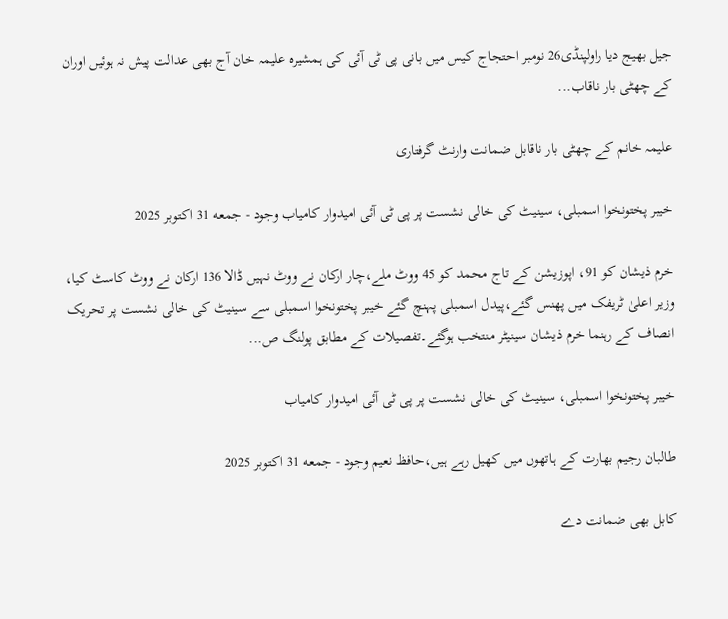جیل بھیج دیا راولپنڈی26 نومبر احتجاج کیس میں بانی پی ٹی آئی کی ہمشیرہ علیمہ خان آج بھی عدالت پیش نہ ہوئیں اوران کے چھٹی بار ناقاب...

علیمہ خانم کے چھٹی بار ناقابل ضمانت وارنٹ گرفتاری

خیبر پختونخوا اسمبلی، سینیٹ کی خالی نشست پر پی ٹی آئی امیدوار کامیاب وجود - جمعه 31 اکتوبر 2025

خرم ذیشان کو 91، اپوزیشن کے تاج محمد کو 45 ووٹ ملے،چار ارکان نے ووٹ نہیں ڈالا 136 ارکان نے ووٹ کاسٹ کیا، وزیر اعلیٰ ٹریفک میں پھنس گئے،پیدل اسمبلی پہنچ گئے خیبر پختونخوا اسمبلی سے سینیٹ کی خالی نشست پر تحریک انصاف کے رہنما خرم ذیشان سینیٹر منتخب ہوگئے۔تفصیلات کے مطابق پولنگ ص...

خیبر پختونخوا اسمبلی، سینیٹ کی خالی نشست پر پی ٹی آئی امیدوار کامیاب

طالبان رجیم بھارت کے ہاتھوں میں کھیل رہے ہیں،حافظ نعیم وجود - جمعه 31 اکتوبر 2025

کابل بھی ضمانت دے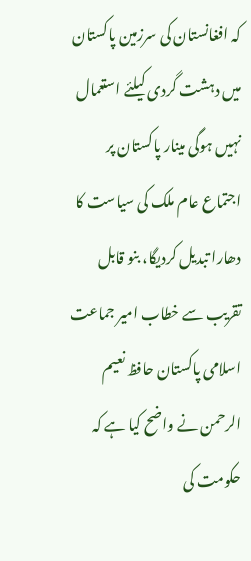کہ افغانستان کی سرزمین پاکستان میں دہشت گردی کیلئے استعمال نہیں ہوگی مینار پاکستان پر اجتماع عام ملک کی سیاست کا دھارا تبدیل کردیگا، بنو قابل تقریب سے خطاب امیر جماعت اسلامی پاکستان حافظ نعیم الرحمن نے واضح کیا ہے کہ حکومت کی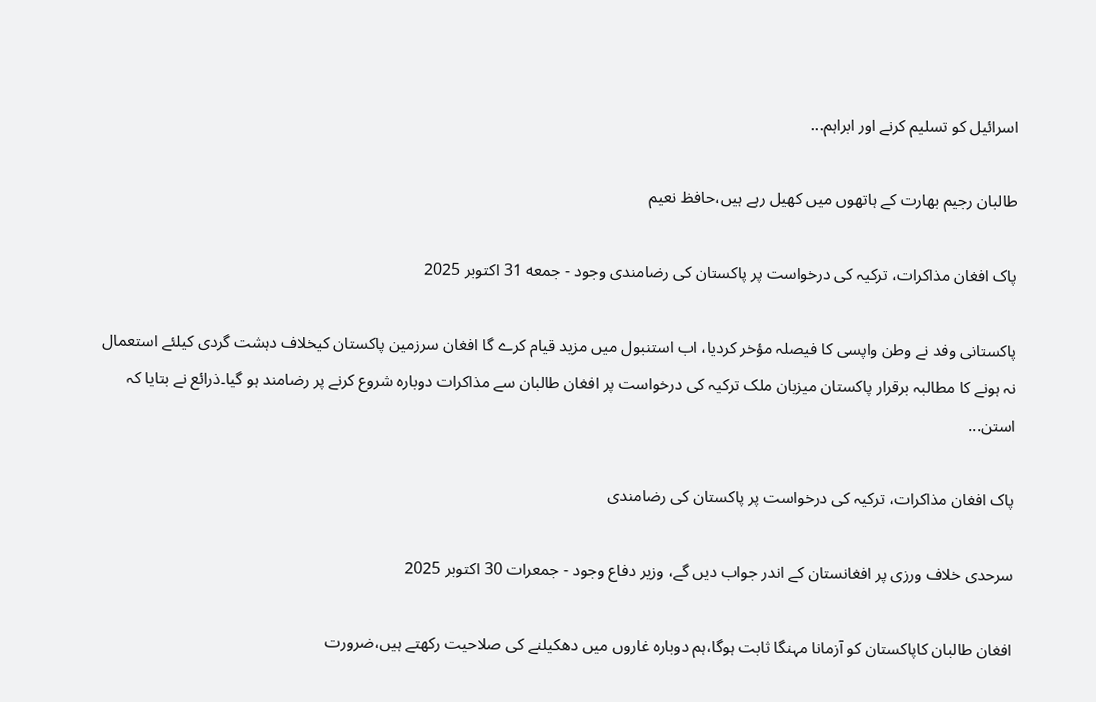اسرائیل کو تسلیم کرنے اور ابراہم...

طالبان رجیم بھارت کے ہاتھوں میں کھیل رہے ہیں،حافظ نعیم

پاک افغان مذاکرات، ترکیہ کی درخواست پر پاکستان کی رضامندی وجود - جمعه 31 اکتوبر 2025

پاکستانی وفد نے وطن واپسی کا فیصلہ مؤخر کردیا، اب استنبول میں مزید قیام کرے گا افغان سرزمین پاکستان کیخلاف دہشت گردی کیلئے استعمال نہ ہونے کا مطالبہ برقرار پاکستان میزبان ملک ترکیہ کی درخواست پر افغان طالبان سے مذاکرات دوبارہ شروع کرنے پر رضامند ہو گیا۔ذرائع نے بتایا کہ استن...

پاک افغان مذاکرات، ترکیہ کی درخواست پر پاکستان کی رضامندی

سرحدی خلاف ورزی پر افغانستان کے اندر جواب دیں گے، وزیر دفاع وجود - جمعرات 30 اکتوبر 2025

افغان طالبان کاپاکستان کو آزمانا مہنگا ثابت ہوگا،ہم دوبارہ غاروں میں دھکیلنے کی صلاحیت رکھتے ہیں،ضرورت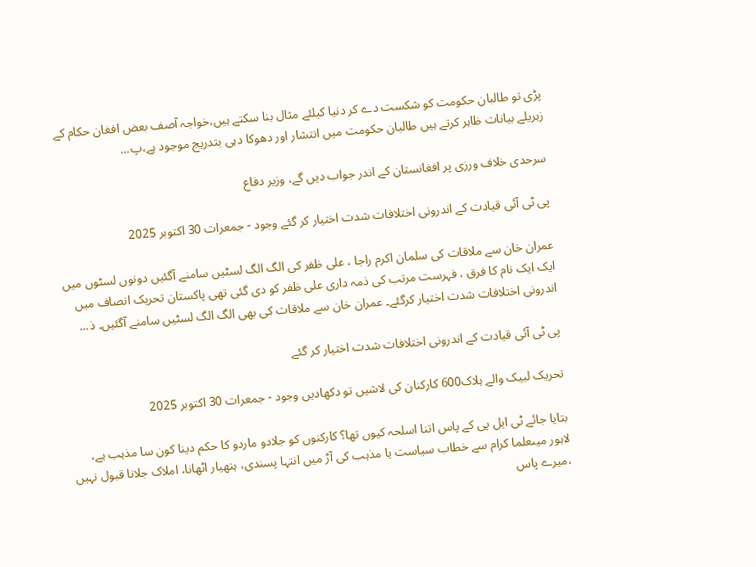پڑی تو طالبان حکومت کو شکست دے کر دنیا کیلئے مثال بنا سکتے ہیں،خواجہ آصف بعض افغان حکام کے زہریلے بیانات ظاہر کرتے ہیں طالبان حکومت میں انتشار اور دھوکا دہی بتدریج موجود ہے،پ...

سرحدی خلاف ورزی پر افغانستان کے اندر جواب دیں گے، وزیر دفاع

پی ٹی آئی قیادت کے اندرونی اختلافات شدت اختیار کر گئے وجود - جمعرات 30 اکتوبر 2025

عمران خان سے ملاقات کی سلمان اکرم راجا ، علی ظفر کی الگ الگ لسٹیں سامنے آگئیں دونوں لسٹوں میں ایک ایک نام کا فرق ، فہرست مرتب کی ذمہ داری علی ظفر کو دی گئی تھی پاکستان تحریک انصاف میں اندرونی اختلافات شدت اختیار کرگئے۔ عمران خان سے ملاقات کی بھی الگ الگ لسٹیں سامنے آگئیں۔ ذ...

پی ٹی آئی قیادت کے اندرونی اختلافات شدت اختیار کر گئے

تحریک لبیک والے ہلاک600 کارکنان کی لاشیں تو دکھادیں وجود - جمعرات 30 اکتوبر 2025

بتایا جائے ٹی ایل پی کے پاس اتنا اسلحہ کیوں تھا؟ کارکنوں کو جلادو ماردو کا حکم دینا کون سا مذہب ہے، لاہور میںعلما کرام سے خطاب سیاست یا مذہب کی آڑ میں انتہا پسندی، ہتھیار اٹھانا، املاک جلانا قبول نہیں ،میرے پاس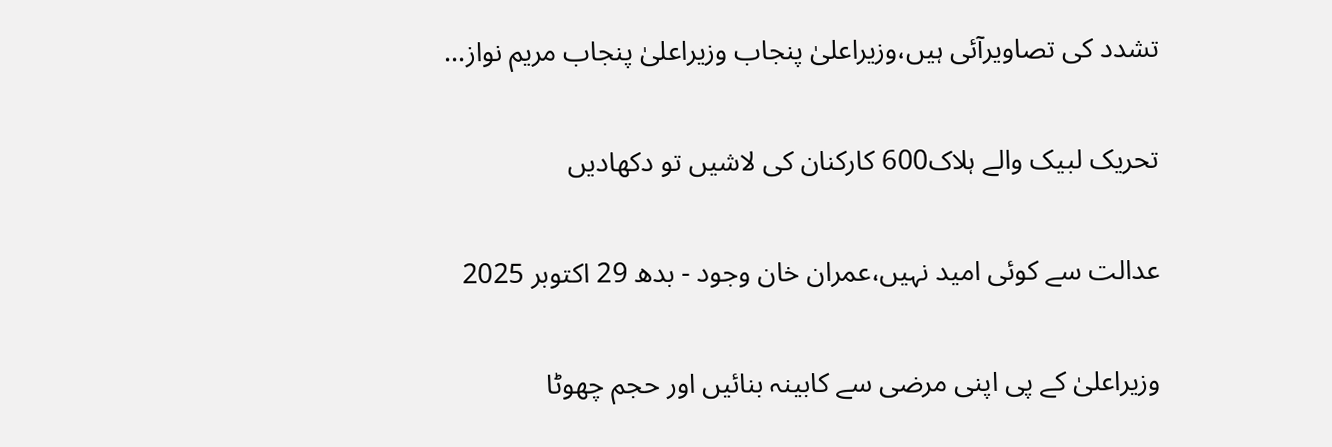تشدد کی تصاویرآئی ہیں،وزیراعلیٰ پنجاب وزیراعلیٰ پنجاب مریم نواز...

تحریک لبیک والے ہلاک600 کارکنان کی لاشیں تو دکھادیں

عدالت سے کوئی امید نہیں،عمران خان وجود - بدھ 29 اکتوبر 2025

وزیراعلیٰ کے پی اپنی مرضی سے کابینہ بنائیں اور حجم چھوٹا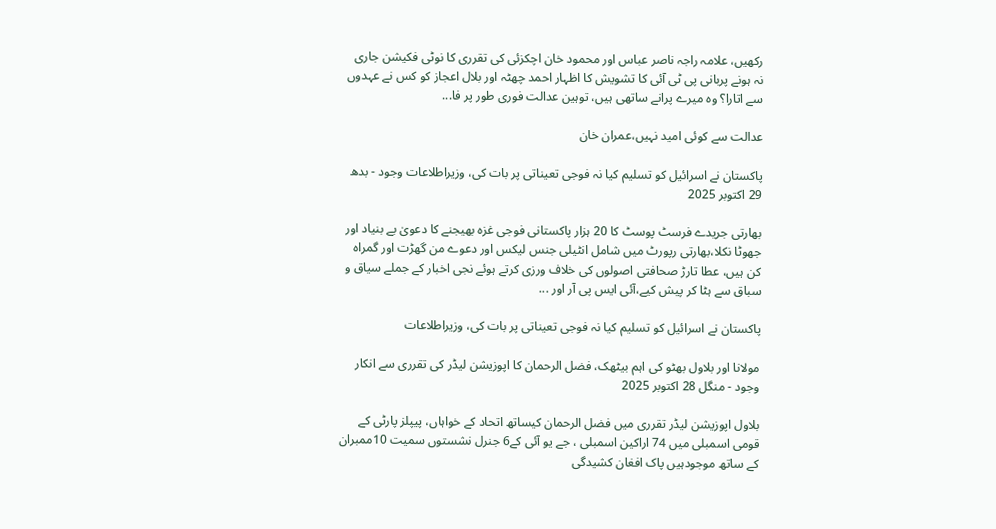رکھیں، علامہ راجہ ناصر عباس اور محمود خان اچکزئی کی تقرری کا نوٹی فکیشن جاری نہ ہونے پربانی پی ٹی آئی کا تشویش کا اظہار احمد چھٹہ اور بلال اعجاز کو کس نے عہدوں سے اتارا؟ وہ میرے پرانے ساتھی ہیں، توہین عدالت فوری طور پر فا...

عدالت سے کوئی امید نہیں،عمران خان

پاکستان نے اسرائیل کو تسلیم کیا نہ فوجی تعیناتی پر بات کی، وزیراطلاعات وجود - بدھ 29 اکتوبر 2025

بھارتی جریدے فرسٹ پوسٹ کا 20 ہزار پاکستانی فوجی غزہ بھیجنے کا دعویٰ بے بنیاد اور جھوٹا نکلا،بھارتی رپورٹ میں شامل انٹیلی جنس لیکس اور دعوے من گھڑت اور گمراہ کن ہیں، عطا تارڑ صحافتی اصولوں کی خلاف ورزی کرتے ہوئے نجی اخبار کے جملے سیاق و سباق سے ہٹا کر پیش کیے،آئی ایس پی آر اور ...

پاکستان نے اسرائیل کو تسلیم کیا نہ فوجی تعیناتی پر بات کی، وزیراطلاعات

مولانا اور بلاول بھٹو کی اہم بیٹھک، فضل الرحمان کا اپوزیشن لیڈر کی تقرری سے انکار وجود - منگل 28 اکتوبر 2025

بلاول اپوزیشن لیڈر تقرری میں فضل الرحمان کیساتھ اتحاد کے خواہاں، پیپلز پارٹی کے قومی اسمبلی میں 74 اراکین اسمبلی ، جے یو آئی کے6 جنرل نشستوں سمیت 10ممبران کے ساتھ موجودہیں پاک افغان کشیدگی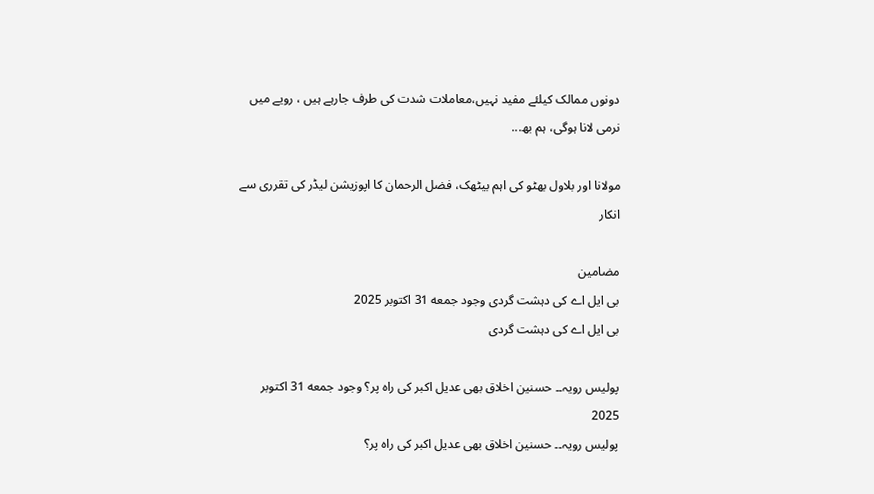دونوں ممالک کیلئے مفید نہیں،معاملات شدت کی طرف جارہے ہیں ، رویے میں نرمی لانا ہوگی، ہم بھ...

مولانا اور بلاول بھٹو کی اہم بیٹھک، فضل الرحمان کا اپوزیشن لیڈر کی تقرری سے انکار

مضامین
بی ایل اے کی دہشت گردی وجود جمعه 31 اکتوبر 2025
بی ایل اے کی دہشت گردی

پولیس رویہ۔۔ حسنین اخلاق بھی عدیل اکبر کی راہ پر؟ وجود جمعه 31 اکتوبر 2025
پولیس رویہ۔۔ حسنین اخلاق بھی عدیل اکبر کی راہ پر؟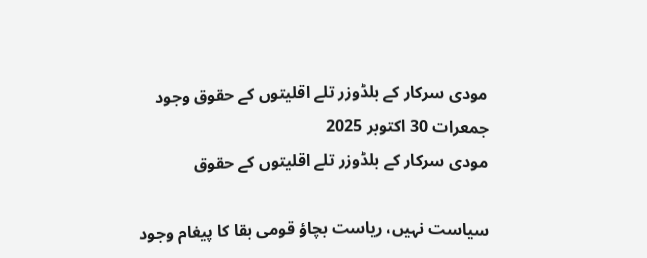مودی سرکار کے بلڈوزر تلے اقلیتوں کے حقوق وجود جمعرات 30 اکتوبر 2025
مودی سرکار کے بلڈوزر تلے اقلیتوں کے حقوق

سیاست نہیں، ریاست بچاؤ قومی بقا کا پیغام وجود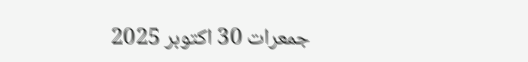جمعرات 30 اکتوبر 2025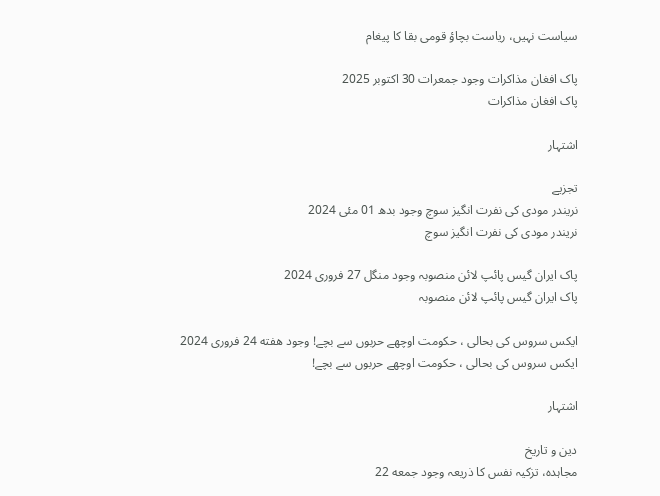سیاست نہیں، ریاست بچاؤ قومی بقا کا پیغام

پاک افغان مذاکرات وجود جمعرات 30 اکتوبر 2025
پاک افغان مذاکرات

اشتہار

تجزیے
نریندر مودی کی نفرت انگیز سوچ وجود بدھ 01 مئی 2024
نریندر مودی کی نفرت انگیز سوچ

پاک ایران گیس پائپ لائن منصوبہ وجود منگل 27 فروری 2024
پاک ایران گیس پائپ لائن منصوبہ

ایکس سروس کی بحالی ، حکومت اوچھے حربوں سے بچے! وجود هفته 24 فروری 2024
ایکس سروس کی بحالی ، حکومت اوچھے حربوں سے بچے!

اشتہار

دین و تاریخ
مجاہدہ، تزکیہ نفس کا ذریعہ وجود جمعه 22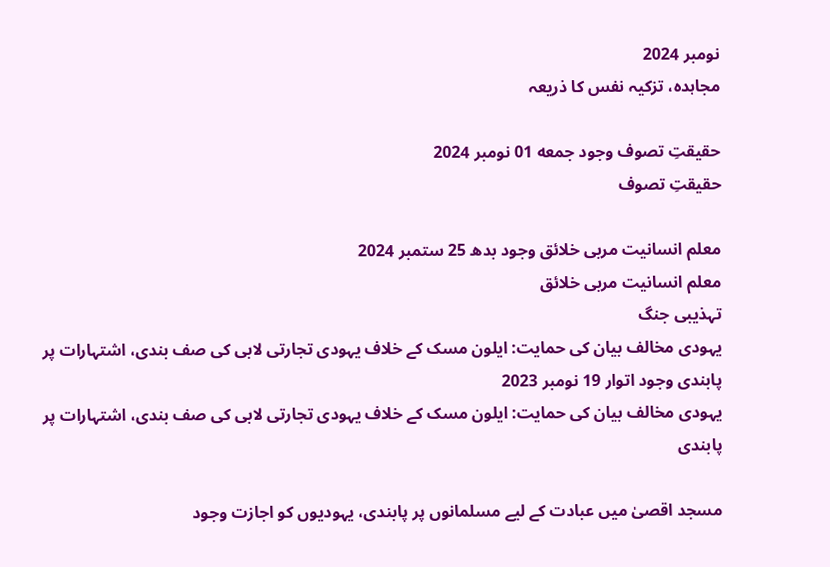نومبر 2024
مجاہدہ، تزکیہ نفس کا ذریعہ

حقیقتِ تصوف وجود جمعه 01 نومبر 2024
حقیقتِ تصوف

معلم انسانیت مربی خلائق وجود بدھ 25 ستمبر 2024
معلم انسانیت مربی خلائق
تہذیبی جنگ
یہودی مخالف بیان کی حمایت: ایلون مسک کے خلاف یہودی تجارتی لابی کی صف بندی، اشتہارات پر پابندی وجود اتوار 19 نومبر 2023
یہودی مخالف بیان کی حمایت: ایلون مسک کے خلاف یہودی تجارتی لابی کی صف بندی، اشتہارات پر پابندی

مسجد اقصیٰ میں عبادت کے لیے مسلمانوں پر پابندی، یہودیوں کو اجازت وجود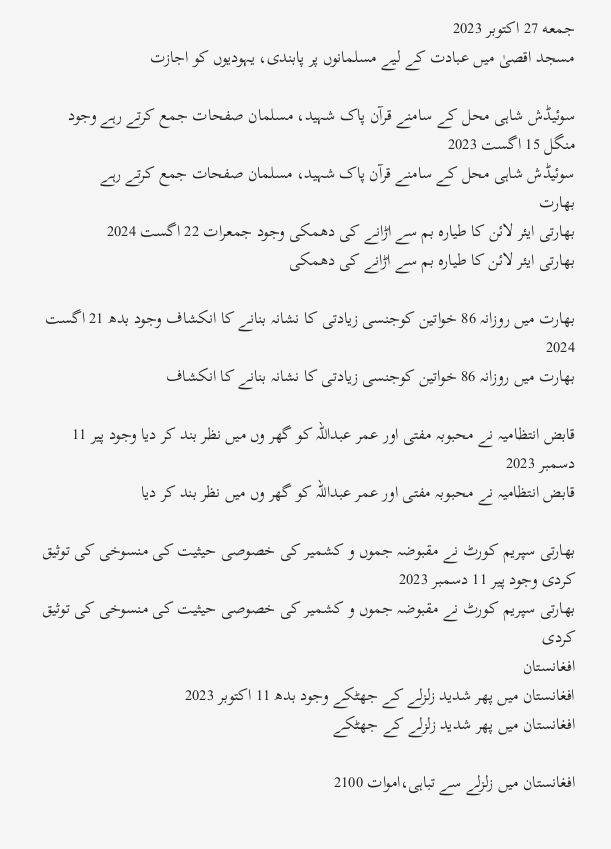جمعه 27 اکتوبر 2023
مسجد اقصیٰ میں عبادت کے لیے مسلمانوں پر پابندی، یہودیوں کو اجازت

سوئیڈش شاہی محل کے سامنے قرآن پاک شہید، مسلمان صفحات جمع کرتے رہے وجود منگل 15 اگست 2023
سوئیڈش شاہی محل کے سامنے قرآن پاک شہید، مسلمان صفحات جمع کرتے رہے
بھارت
بھارتی ایئر لائن کا طیارہ بم سے اڑانے کی دھمکی وجود جمعرات 22 اگست 2024
بھارتی ایئر لائن کا طیارہ بم سے اڑانے کی دھمکی

بھارت میں روزانہ 86 خواتین کوجنسی زیادتی کا نشانہ بنانے کا انکشاف وجود بدھ 21 اگست 2024
بھارت میں روزانہ 86 خواتین کوجنسی زیادتی کا نشانہ بنانے کا انکشاف

قابض انتظامیہ نے محبوبہ مفتی اور عمر عبداللہ کو گھر وں میں نظر بند کر دیا وجود پیر 11 دسمبر 2023
قابض انتظامیہ نے محبوبہ مفتی اور عمر عبداللہ کو گھر وں میں نظر بند کر دیا

بھارتی سپریم کورٹ نے مقبوضہ جموں و کشمیر کی خصوصی حیثیت کی منسوخی کی توثیق کردی وجود پیر 11 دسمبر 2023
بھارتی سپریم کورٹ نے مقبوضہ جموں و کشمیر کی خصوصی حیثیت کی منسوخی کی توثیق کردی
افغانستان
افغانستان میں پھر شدید زلزلے کے جھٹکے وجود بدھ 11 اکتوبر 2023
افغانستان میں پھر شدید زلزلے کے جھٹکے

افغانستان میں زلزلے سے تباہی،اموات 2100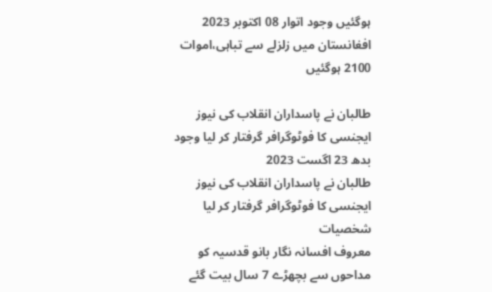ہوگئیں وجود اتوار 08 اکتوبر 2023
افغانستان میں زلزلے سے تباہی،اموات 2100 ہوگئیں

طالبان نے پاسداران انقلاب کی نیوز ایجنسی کا فوٹوگرافر گرفتار کر لیا وجود بدھ 23 اگست 2023
طالبان نے پاسداران انقلاب کی نیوز ایجنسی کا فوٹوگرافر گرفتار کر لیا
شخصیات
معروف افسانہ نگار بانو قدسیہ کو مداحوں سے بچھڑے 7 سال بیت گئے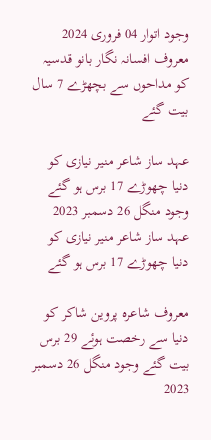وجود اتوار 04 فروری 2024
معروف افسانہ نگار بانو قدسیہ کو مداحوں سے بچھڑے 7 سال بیت گئے

عہد ساز شاعر منیر نیازی کو دنیا چھوڑے 17 برس ہو گئے وجود منگل 26 دسمبر 2023
عہد ساز شاعر منیر نیازی کو دنیا چھوڑے 17 برس ہو گئے

معروف شاعرہ پروین شاکر کو دنیا سے رخصت ہوئے 29 برس بیت گئے وجود منگل 26 دسمبر 2023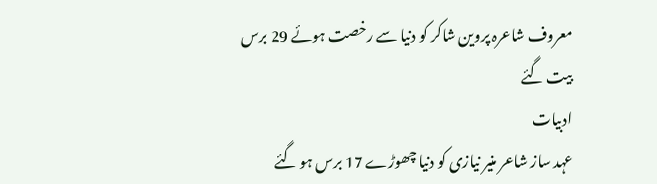معروف شاعرہ پروین شاکر کو دنیا سے رخصت ہوئے 29 برس بیت گئے
ادبیات
عہد ساز شاعر منیر نیازی کو دنیا چھوڑے 17 برس ہو گئے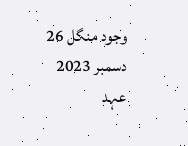وجود منگل 26 دسمبر 2023
عہد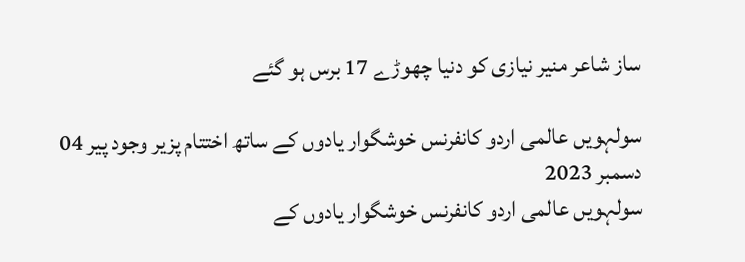ساز شاعر منیر نیازی کو دنیا چھوڑے 17 برس ہو گئے

سولہویں عالمی اردو کانفرنس خوشگوار یادوں کے ساتھ اختتام پزیر وجود پیر 04 دسمبر 2023
سولہویں عالمی اردو کانفرنس خوشگوار یادوں کے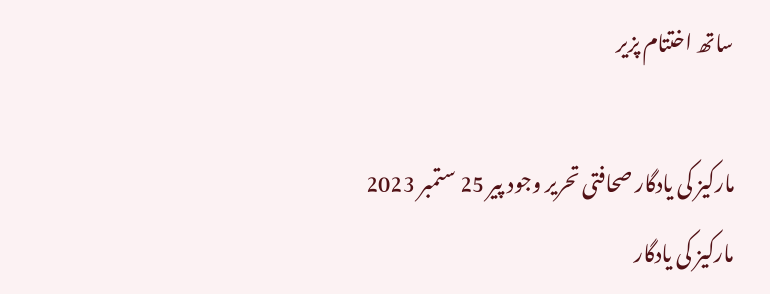ساتھ اختتام پزیر

مارکیز کی یادگار صحافتی تحریر وجود پیر 25 ستمبر 2023
مارکیز کی یادگار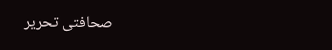صحافتی تحریر